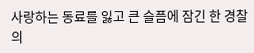사랑하는 동료를 잃고 큰 슬픔에 잠긴 한 경찰의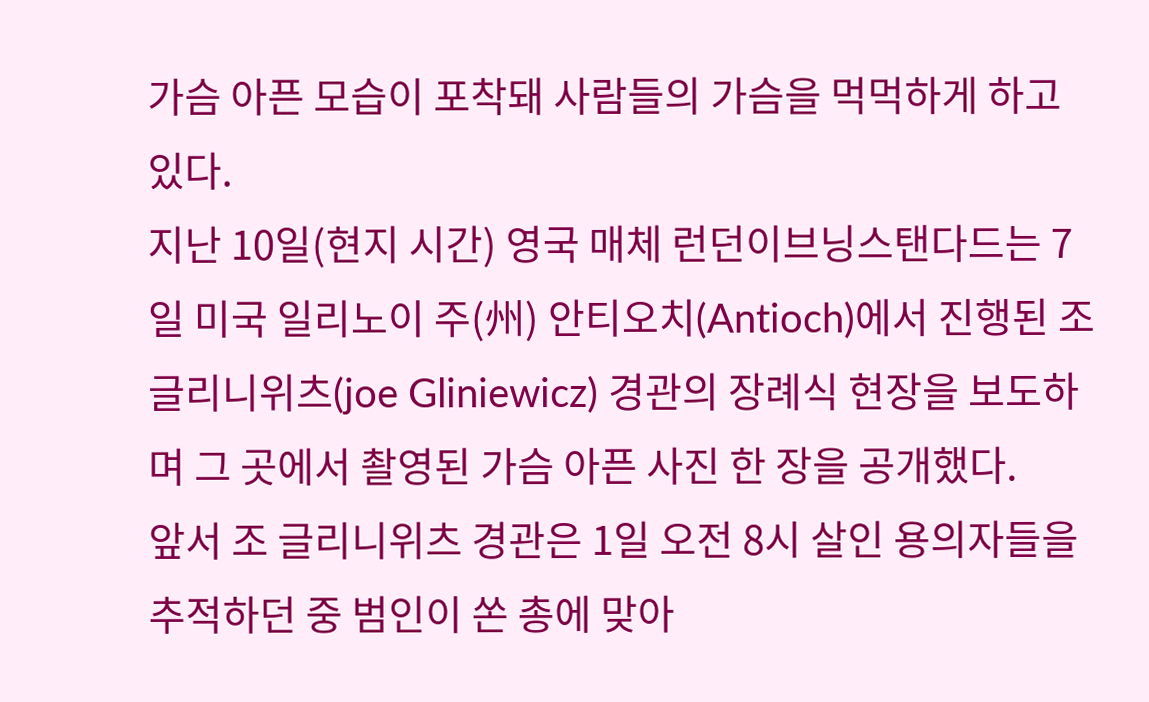가슴 아픈 모습이 포착돼 사람들의 가슴을 먹먹하게 하고 있다.
지난 10일(현지 시간) 영국 매체 런던이브닝스탠다드는 7일 미국 일리노이 주(州) 안티오치(Antioch)에서 진행된 조 글리니위츠(joe Gliniewicz) 경관의 장례식 현장을 보도하며 그 곳에서 촬영된 가슴 아픈 사진 한 장을 공개했다.
앞서 조 글리니위츠 경관은 1일 오전 8시 살인 용의자들을 추적하던 중 범인이 쏜 총에 맞아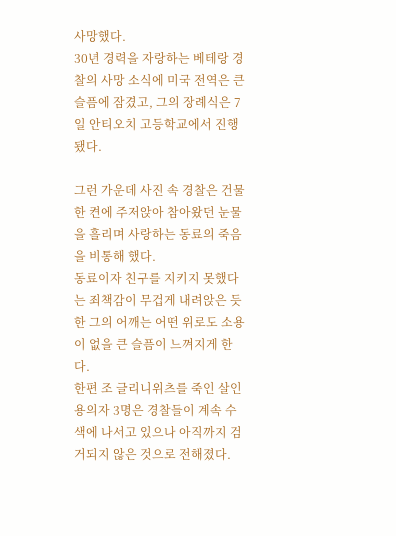사망했다.
30년 경력을 자랑하는 베테랑 경찰의 사망 소식에 미국 전역은 큰 슬픔에 잠겼고, 그의 장례식은 7일 안티오치 고등학교에서 진행됐다.

그런 가운데 사진 속 경찰은 건물 한 켠에 주저앉아 참아왔던 눈물을 흘리며 사랑하는 동료의 죽음을 비통해 했다.
동료이자 친구를 지키지 못했다는 죄책감이 무겁게 내려앉은 듯한 그의 어깨는 어떤 위로도 소용이 없을 큰 슬픔이 느껴지게 한다.
한편 조 글리니위츠를 죽인 살인 용의자 3명은 경찰들이 계속 수색에 나서고 있으나 아직까지 검거되지 않은 것으로 전해졌다.